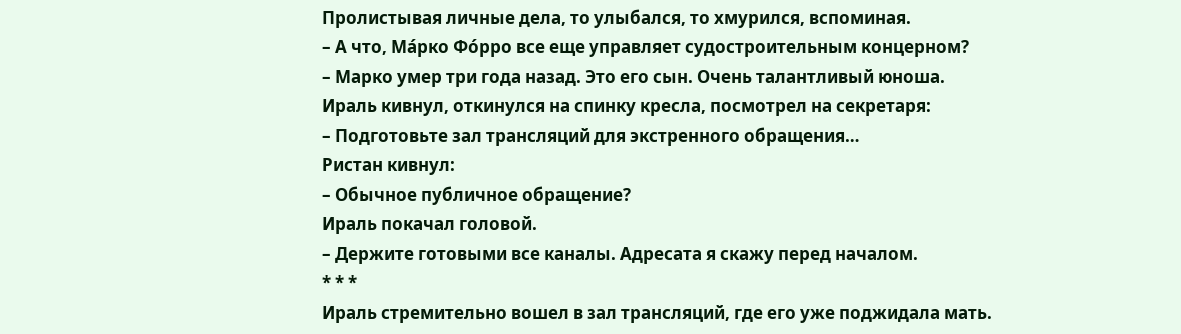Пролистывая личные дела, то улыбался, то хмурился, вспоминая.
– А что, Ма́рко Фо́рро все еще управляет судостроительным концерном?
– Марко умер три года назад. Это его сын. Очень талантливый юноша.
Ираль кивнул, откинулся на спинку кресла, посмотрел на секретаря:
– Подготовьте зал трансляций для экстренного обращения…
Ристан кивнул:
– Обычное публичное обращение?
Ираль покачал головой.
– Держите готовыми все каналы. Адресата я скажу перед началом.
* * *
Ираль стремительно вошел в зал трансляций, где его уже поджидала мать.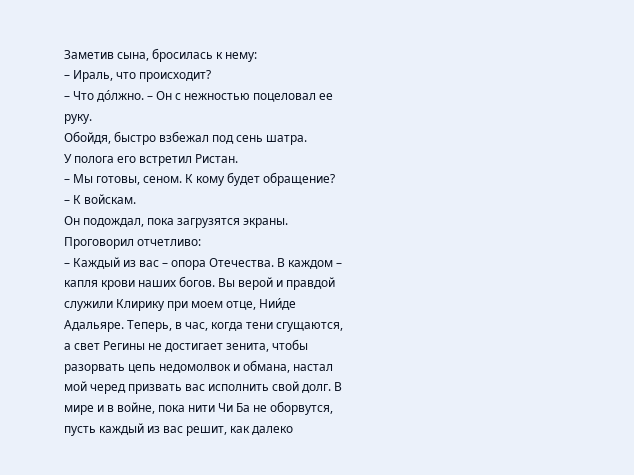Заметив сына, бросилась к нему:
– Ираль, что происходит?
– Что до́лжно. – Он с нежностью поцеловал ее руку.
Обойдя, быстро взбежал под сень шатра.
У полога его встретил Ристан.
– Мы готовы, сеном. К кому будет обращение?
– К войскам.
Он подождал, пока загрузятся экраны. Проговорил отчетливо:
– Каждый из вас – опора Отечества. В каждом – капля крови наших богов. Вы верой и правдой служили Клирику при моем отце, Нии́де Адальяре. Теперь, в час, когда тени сгущаются, а свет Регины не достигает зенита, чтобы разорвать цепь недомолвок и обмана, настал мой черед призвать вас исполнить свой долг. В мире и в войне, пока нити Чи Ба не оборвутся, пусть каждый из вас решит, как далеко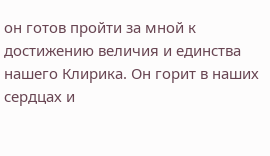он готов пройти за мной к достижению величия и единства нашего Клирика. Он горит в наших сердцах и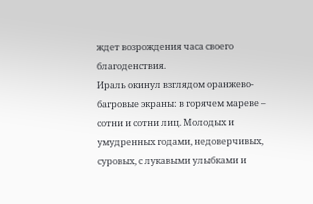ждет возрождения часа своего благоденствия.
Ираль окинул взглядом оранжево-багровые экраны: в горячем мареве – сотни и сотни лиц. Молодых и умудренных годами, недоверчивых, суровых, с лукавыми улыбками и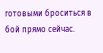готовыми броситься в бой прямо сейчас.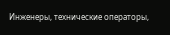Инженеры, технические операторы,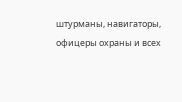штурманы, навигаторы, офицеры охраны и всех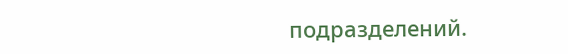подразделений.